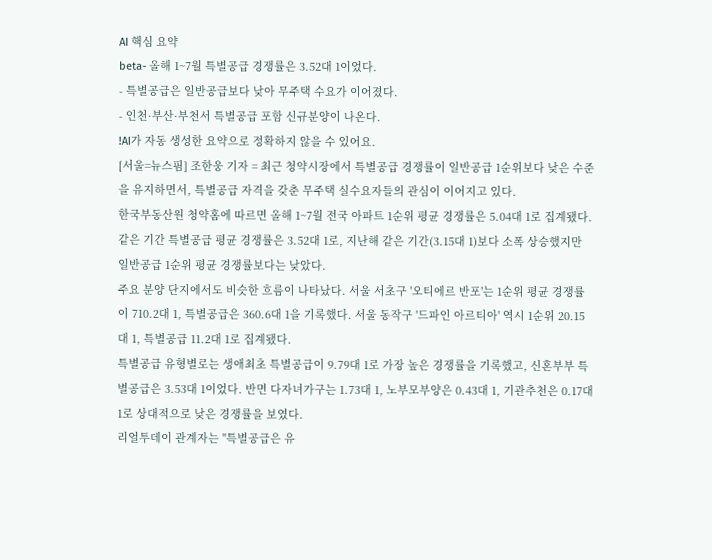AI 핵심 요약
beta- 올해 1~7월 특별공급 경쟁률은 3.52대 1이었다.
- 특별공급은 일반공급보다 낮아 무주택 수요가 이어졌다.
- 인천·부산·부천서 특별공급 포함 신규분양이 나온다.
!AI가 자동 생성한 요약으로 정확하지 않을 수 있어요.
[서울=뉴스핌] 조한웅 기자 = 최근 청약시장에서 특별공급 경쟁률이 일반공급 1순위보다 낮은 수준을 유지하면서, 특별공급 자격을 갖춘 무주택 실수요자들의 관심이 이어지고 있다.
한국부동산원 청약홈에 따르면 올해 1~7월 전국 아파트 1순위 평균 경쟁률은 5.04대 1로 집계됐다. 같은 기간 특별공급 평균 경쟁률은 3.52대 1로, 지난해 같은 기간(3.15대 1)보다 소폭 상승했지만 일반공급 1순위 평균 경쟁률보다는 낮았다.
주요 분양 단지에서도 비슷한 흐름이 나타났다. 서울 서초구 '오티에르 반포'는 1순위 평균 경쟁률이 710.2대 1, 특별공급은 360.6대 1을 기록했다. 서울 동작구 '드파인 아르티아' 역시 1순위 20.15대 1, 특별공급 11.2대 1로 집계됐다.
특별공급 유형별로는 생애최초 특별공급이 9.79대 1로 가장 높은 경쟁률을 기록했고, 신혼부부 특별공급은 3.53대 1이었다. 반면 다자녀가구는 1.73대 1, 노부모부양은 0.43대 1, 기관추천은 0.17대 1로 상대적으로 낮은 경쟁률을 보였다.
리얼투데이 관계자는 "특별공급은 유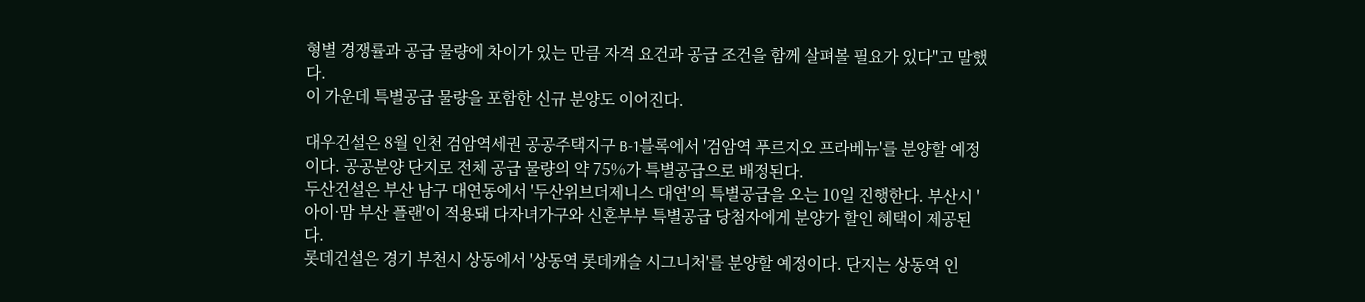형별 경쟁률과 공급 물량에 차이가 있는 만큼 자격 요건과 공급 조건을 함께 살펴볼 필요가 있다"고 말했다.
이 가운데 특별공급 물량을 포함한 신규 분양도 이어진다.

대우건설은 8월 인천 검암역세권 공공주택지구 B-1블록에서 '검암역 푸르지오 프라베뉴'를 분양할 예정이다. 공공분양 단지로 전체 공급 물량의 약 75%가 특별공급으로 배정된다.
두산건설은 부산 남구 대연동에서 '두산위브더제니스 대연'의 특별공급을 오는 10일 진행한다. 부산시 '아이·맘 부산 플랜'이 적용돼 다자녀가구와 신혼부부 특별공급 당첨자에게 분양가 할인 혜택이 제공된다.
롯데건설은 경기 부천시 상동에서 '상동역 롯데캐슬 시그니처'를 분양할 예정이다. 단지는 상동역 인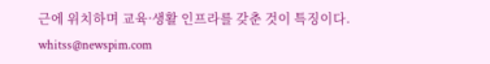근에 위치하며 교육·생활 인프라를 갖춘 것이 특징이다.
whitss@newspim.com